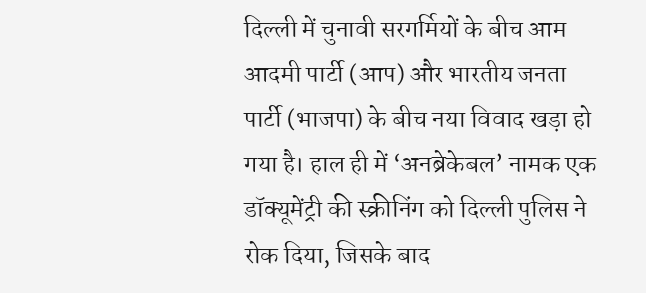दिल्ली में चुनावी सरगर्मियों के बीच आम आदमी पार्टी (आप) और भारतीय जनता पार्टी (भाजपा) के बीच नया विवाद खड़ा हो गया है। हाल ही में ‘अनब्रेकेबल’ नामक एक डॉक्यूमेंट्री की स्क्रीनिंग को दिल्ली पुलिस ने रोक दिया, जिसके बाद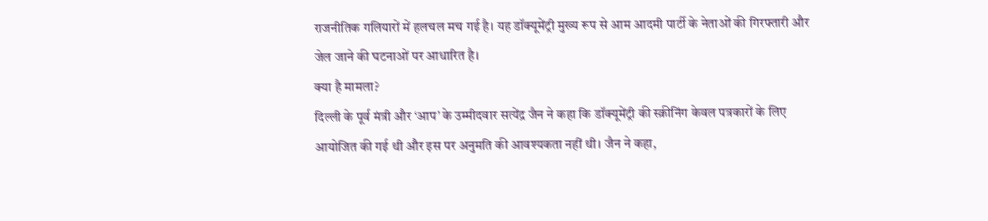राजनीतिक गलियारों में हलचल मच गई है। यह डॉक्यूमेंट्री मुख्य रूप से आम आदमी पार्टी के नेताओं की गिरफ्तारी और जेल जाने की घटनाओं पर आधारित है।
क्या है मामला?
दिल्ली के पूर्व मंत्री और ‘आप’ के उम्मीदवार सत्येंद्र जैन ने कहा कि डॉक्यूमेंट्री की स्क्रीनिंग केवल पत्रकारों के लिए आयोजित की गई थी और इस पर अनुमति की आवश्यकता नहीं थी। जैन ने कहा,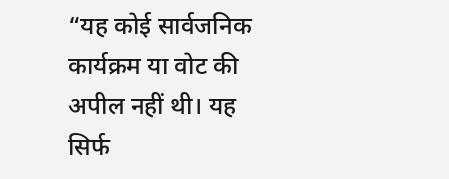“यह कोई सार्वजनिक कार्यक्रम या वोट की अपील नहीं थी। यह सिर्फ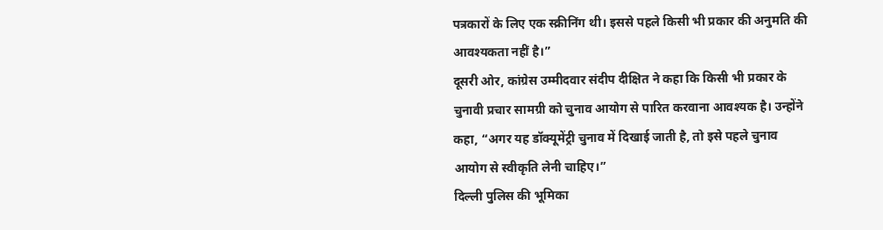पत्रकारों के लिए एक स्क्रीनिंग थी। इससे पहले किसी भी प्रकार की अनुमति की आवश्यकता नहीं है।”
दूसरी ओर, कांग्रेस उम्मीदवार संदीप दीक्षित ने कहा कि किसी भी प्रकार के चुनावी प्रचार सामग्री को चुनाव आयोग से पारित करवाना आवश्यक है। उन्होंने कहा, “अगर यह डॉक्यूमेंट्री चुनाव में दिखाई जाती है, तो इसे पहले चुनाव आयोग से स्वीकृति लेनी चाहिए।”
दिल्ली पुलिस की भूमिका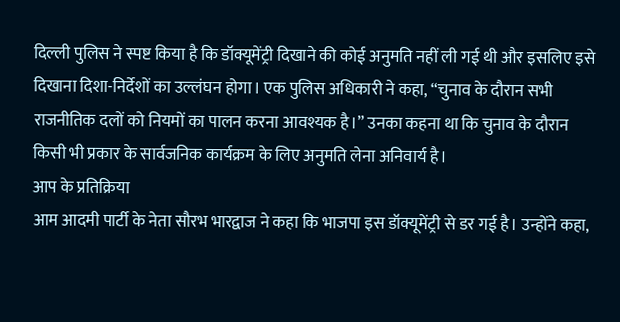दिल्ली पुलिस ने स्पष्ट किया है कि डॉक्यूमेंट्री दिखाने की कोई अनुमति नहीं ली गई थी और इसलिए इसे दिखाना दिशा-निर्देशों का उल्लंघन होगा। एक पुलिस अधिकारी ने कहा, “चुनाव के दौरान सभी राजनीतिक दलों को नियमों का पालन करना आवश्यक है।” उनका कहना था कि चुनाव के दौरान किसी भी प्रकार के सार्वजनिक कार्यक्रम के लिए अनुमति लेना अनिवार्य है।
आप के प्रतिक्रिया
आम आदमी पार्टी के नेता सौरभ भारद्वाज ने कहा कि भाजपा इस डॉक्यूमेंट्री से डर गई है। उन्होंने कहा,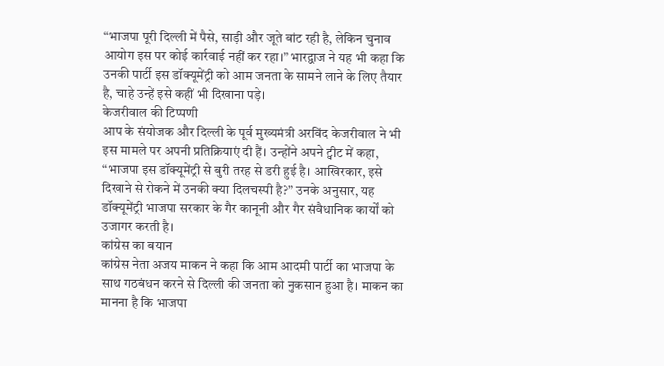“भाजपा पूरी दिल्ली में पैसे, साड़ी और जूते बांट रही है, लेकिन चुनाव आयोग इस पर कोई कार्रवाई नहीं कर रहा।” भारद्वाज ने यह भी कहा कि उनकी पार्टी इस डॉक्यूमेंट्री को आम जनता के सामने लाने के लिए तैयार है, चाहे उन्हें इसे कहीं भी दिखाना पड़े।
केजरीवाल की टिप्पणी
आप के संयोजक और दिल्ली के पूर्व मुख्यमंत्री अरविंद केजरीवाल ने भी इस मामले पर अपनी प्रतिक्रियाएं दी हैं। उन्होंने अपने ट्वीट में कहा, “भाजपा इस डॉक्यूमेंट्री से बुरी तरह से डरी हुई है। आखिरकार, इसे दिखाने से रोकने में उनकी क्या दिलचस्पी है?” उनके अनुसार, यह डॉक्यूमेंट्री भाजपा सरकार के गैर कानूनी और गैर संवैधानिक कार्यों को उजागर करती है।
कांग्रेस का बयान
कांग्रेस नेता अजय माकन ने कहा कि आम आदमी पार्टी का भाजपा के साथ गठबंधन करने से दिल्ली की जनता को नुकसान हुआ है। माकन का मानना है कि भाजपा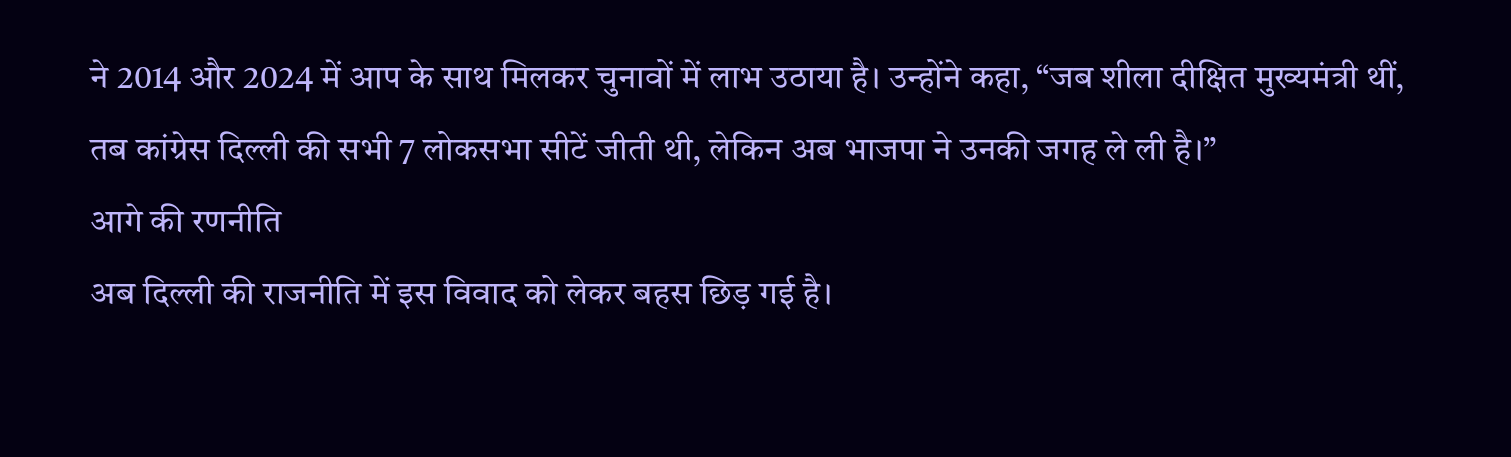ने 2014 और 2024 में आप के साथ मिलकर चुनावों में लाभ उठाया है। उन्होंने कहा, “जब शीला दीक्षित मुख्यमंत्री थीं, तब कांग्रेस दिल्ली की सभी 7 लोकसभा सीटें जीती थी, लेकिन अब भाजपा ने उनकी जगह ले ली है।”
आगे की रणनीति
अब दिल्ली की राजनीति में इस विवाद को लेकर बहस छिड़ गई है।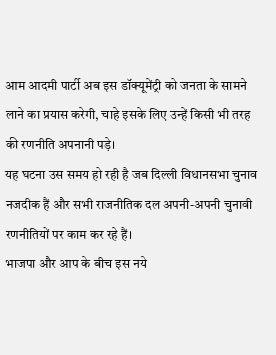आम आदमी पार्टी अब इस डॉक्यूमेंट्री को जनता के सामने लाने का प्रयास करेगी, चाहे इसके लिए उन्हें किसी भी तरह की रणनीति अपनानी पड़े।
यह घटना उस समय हो रही है जब दिल्ली विधानसभा चुनाव नजदीक हैं और सभी राजनीतिक दल अपनी-अपनी चुनावी रणनीतियों पर काम कर रहे हैं।
भाजपा और आप के बीच इस नये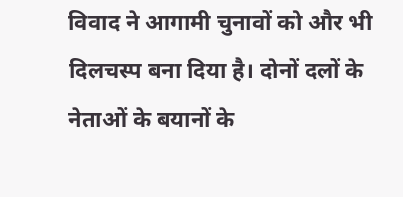विवाद ने आगामी चुनावों को और भी दिलचस्प बना दिया है। दोनों दलों के नेताओं के बयानों के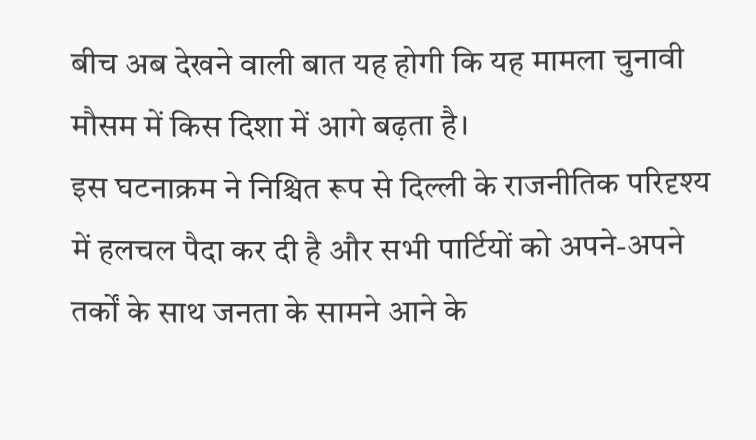बीच अब देखने वाली बात यह होगी कि यह मामला चुनावी मौसम में किस दिशा में आगे बढ़ता है।
इस घटनाक्रम ने निश्चित रूप से दिल्ली के राजनीतिक परिदृश्य में हलचल पैदा कर दी है और सभी पार्टियों को अपने-अपने तर्कों के साथ जनता के सामने आने के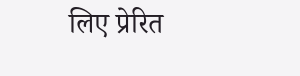लिए प्रेरित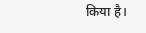किया है।